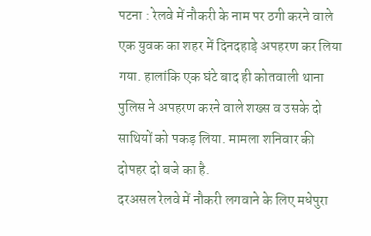पटना : रेलवे में नौकरी के नाम पर ठगी करने वाले एक युवक का शहर में दिनदहाड़े अपहरण कर लिया गया. हालांकि एक घंटे बाद ही कोतवाली थाना पुलिस ने अपहरण करने वाले शख्स व उसके दो साथियों को पकड़ लिया. मामला शनिवार की दोपहर दो बजे का है.
दरअसल रेलवे में नौकरी लगवाने के लिए मधेपुरा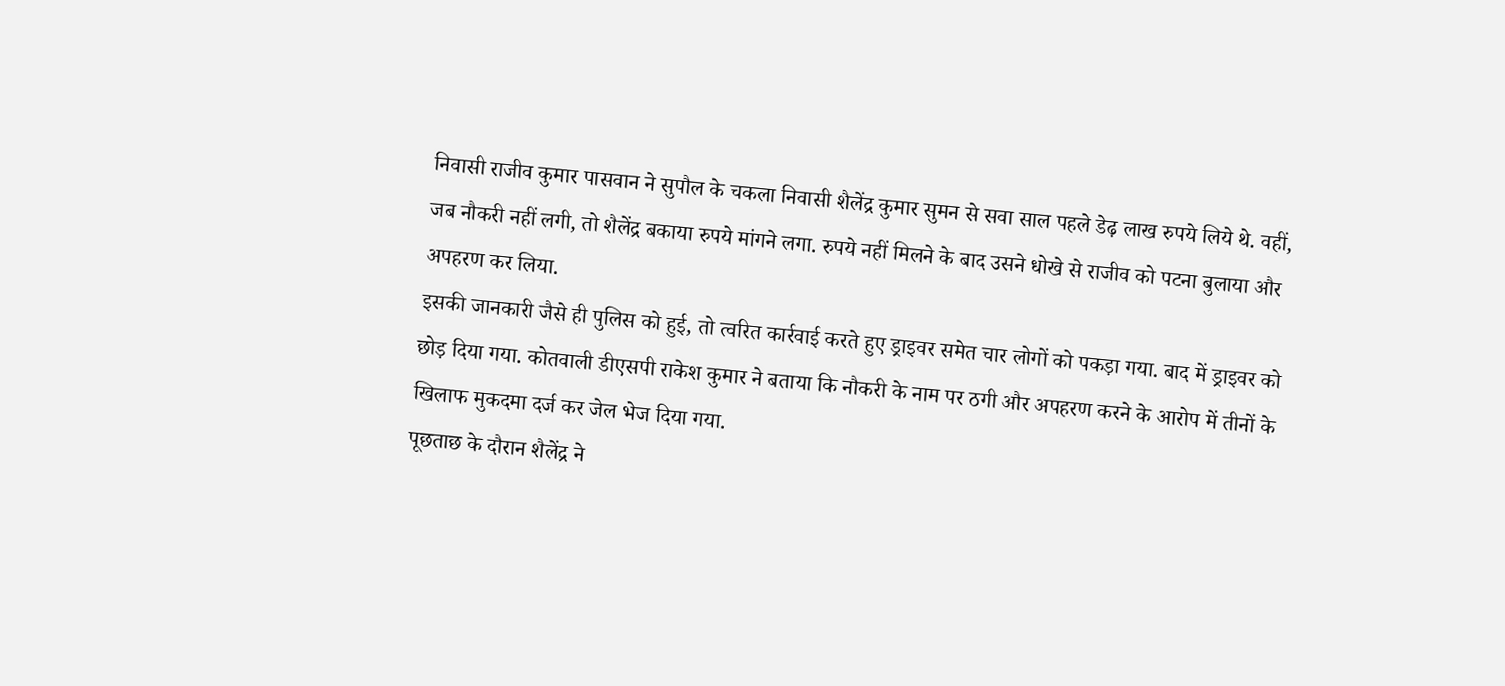निवासी राजीव कुमार पासवान ने सुपौल के चकला निवासी शैलेंद्र कुमार सुमन से सवा साल पहले डेढ़ लाख रुपये लिये थे. वहीं, जब नौकरी नहीं लगी, तो शैलेंद्र बकाया रुपये मांगने लगा. रुपये नहीं मिलने के बाद उसने धोखे से राजीव को पटना बुलाया और अपहरण कर लिया.
इसकी जानकारी जैसे ही पुलिस को हुई, तो त्वरित कार्रवाई करते हुए ड्राइवर समेत चार लोगों को पकड़ा गया. बाद में ड्राइवर को छोड़ दिया गया. कोतवाली डीएसपी राकेश कुमार ने बताया कि नौकरी के नाम पर ठगी और अपहरण करने के आरोप में तीनों के खिलाफ मुकदमा दर्ज कर जेल भेज दिया गया.
पूछताछ के दौरान शैलेंद्र ने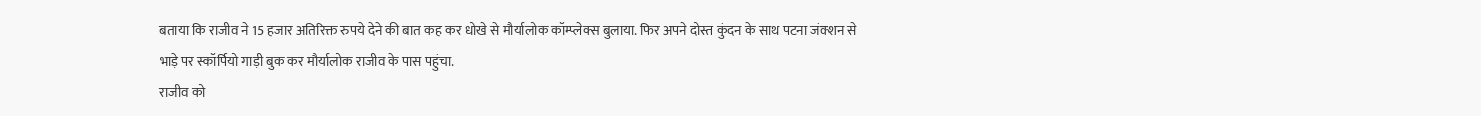बताया कि राजीव ने 15 हजार अतिरिक्त रुपये देने की बात कह कर धोखे से मौर्यालोक कॉम्प्लेक्स बुलाया. फिर अपने दोस्त कुंदन के साथ पटना जंक्शन से भाड़े पर स्कॉर्पियो गाड़ी बुक कर मौर्यालोक राजीव के पास पहुंचा.
राजीव को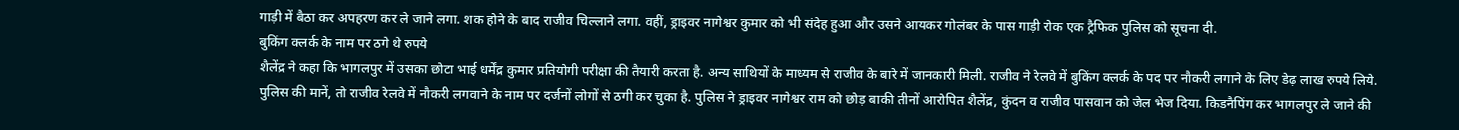गाड़ी में बैठा कर अपहरण कर ले जाने लगा. शक होने के बाद राजीव चिल्लाने लगा. वहीं, ड्राइवर नागेश्वर कुमार को भी संदेह हुआ और उसने आयकर गोलंबर के पास गाड़ी रोक एक ट्रैफिक पुलिस को सूचना दी.
बुकिंग क्लर्क के नाम पर ठगे थे रुपये
शैलेंद्र ने कहा कि भागलपुर में उसका छोटा भाई धर्मेंद्र कुमार प्रतियोगी परीक्षा की तैयारी करता है. अन्य साथियों के माध्यम से राजीव के बारे में जानकारी मिली. राजीव ने रेलवे में बुकिंग क्लर्क के पद पर नौकरी लगाने के लिए डेढ़ लाख रुपये लिये.
पुलिस की मानें, तो राजीव रेलवे में नौकरी लगवाने के नाम पर दर्जनों लोगों से ठगी कर चुका है. पुलिस ने ड्राइवर नागेश्वर राम को छोड़ बाकी तीनों आरोपित शैलेंद्र, कुंदन व राजीव पासवान को जेल भेज दिया. किडनैपिंग कर भागलपुर ले जाने की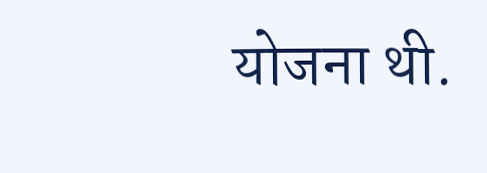योजना थी.